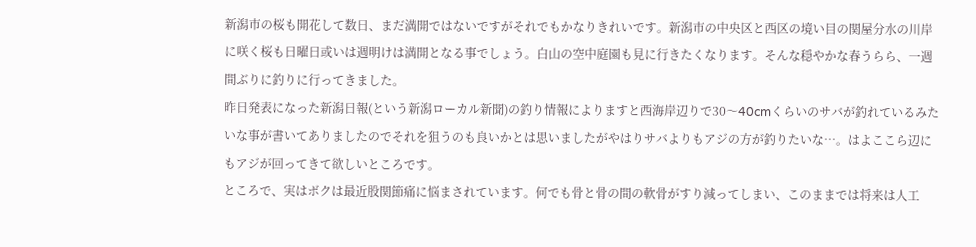新潟市の桜も開花して数日、まだ満開ではないですがそれでもかなりきれいです。新潟市の中央区と西区の境い目の関屋分水の川岸に咲く桜も日曜日或いは週明けは満開となる事でしょう。白山の空中庭園も見に行きたくなります。そんな穏やかな春うらら、一週間ぶりに釣りに行ってきました。
昨日発表になった新潟日報(という新潟ローカル新聞)の釣り情報によりますと西海岸辺りで30〜40cmくらいのサバが釣れているみたいな事が書いてありましたのでそれを狙うのも良いかとは思いましたがやはりサバよりもアジの方が釣りたいな…。はよここら辺にもアジが回ってきて欲しいところです。
ところで、実はボクは最近股関節痛に悩まされています。何でも骨と骨の間の軟骨がすり減ってしまい、このままでは将来は人工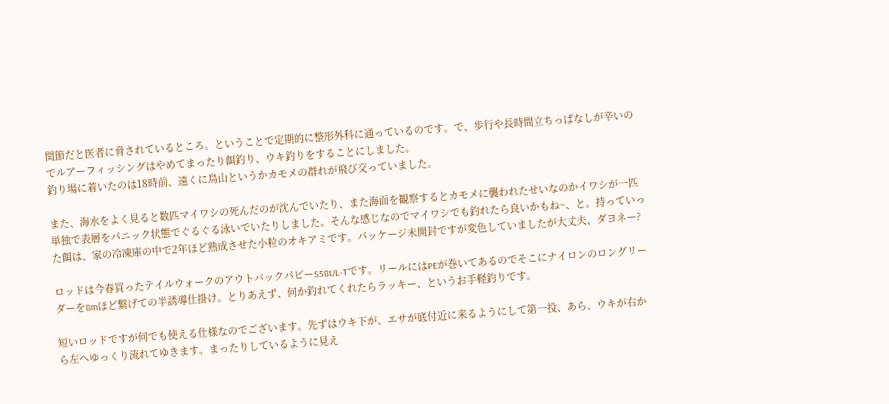関節だと医者に脅されているところ。ということで定期的に整形外科に通っているのです。で、歩行や長時間立ちっぱなしが辛いのでルアーフィッシングはやめてまったり餌釣り、ウキ釣りをすることにしました。
釣り場に着いたのは18時前、遠くに鳥山というかカモメの群れが飛び交っていました。

また、海水をよく見ると数匹マイワシの死んだのが沈んでいたり、また海面を観察するとカモメに襲われたせいなのかイワシが一匹単独で表層をパニック状態でぐるぐる泳いでいたりしました。そんな感じなのでマイワシでも釣れたら良いかもね~、と。持っていった餌は、家の冷凍庫の中で2年ほど熟成させた小粒のオキアミです。パッケージ未開封ですが変色していましたが大丈夫、ダヨネー?

ロッドは今春買ったテイルウォークのアウトバックパピーS58UL-Tです。リールにはPEが巻いてあるのでそこにナイロンのロングリーダーを8mほど繋げての半誘導仕掛け。とりあえず、何か釣れてくれたらラッキー、というお手軽釣りです。

短いロッドですが何でも使える仕様なのでございます。先ずはウキ下が、エサが底付近に来るようにして第一投、あら、ウキが右から左へゆっくり流れてゆきます。まったりしているように見え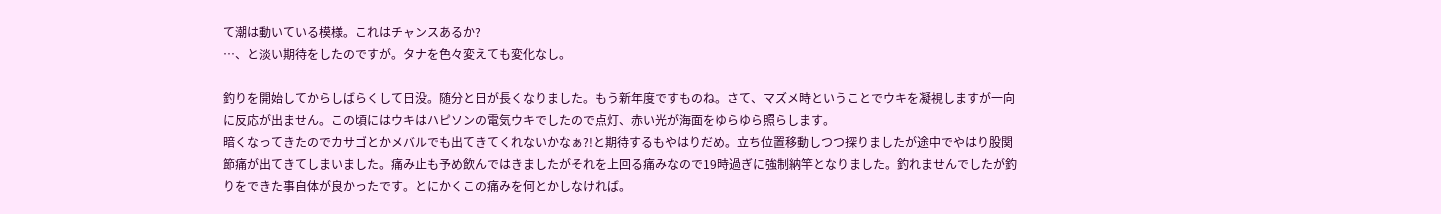て潮は動いている模様。これはチャンスあるか?
…、と淡い期待をしたのですが。タナを色々変えても変化なし。

釣りを開始してからしばらくして日没。随分と日が長くなりました。もう新年度ですものね。さて、マズメ時ということでウキを凝視しますが一向に反応が出ません。この頃にはウキはハピソンの電気ウキでしたので点灯、赤い光が海面をゆらゆら照らします。
暗くなってきたのでカサゴとかメバルでも出てきてくれないかなぁ?!と期待するもやはりだめ。立ち位置移動しつつ探りましたが途中でやはり股関節痛が出てきてしまいました。痛み止も予め飲んではきましたがそれを上回る痛みなので19時過ぎに強制納竿となりました。釣れませんでしたが釣りをできた事自体が良かったです。とにかくこの痛みを何とかしなければ。